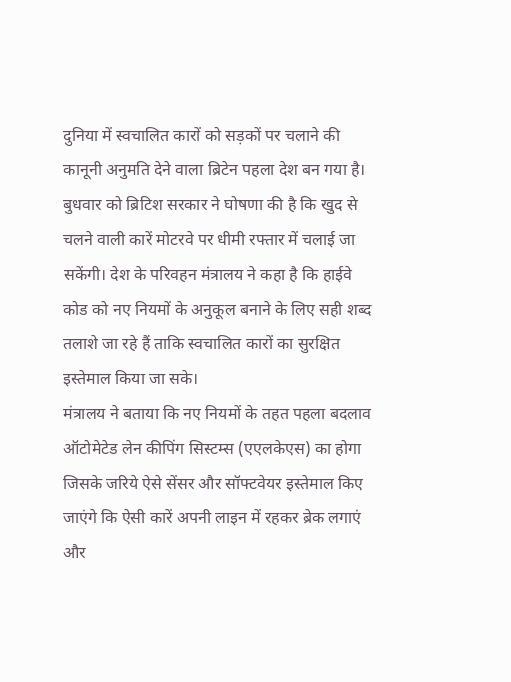दुनिया में स्वचालित कारों को सड़कों पर चलाने की कानूनी अनुमति देने वाला ब्रिटेन पहला देश बन गया है। बुधवार को ब्रिटिश सरकार ने घोषणा की है कि खुद से चलने वाली कारें मोटरवे पर धीमी रफ्तार में चलाई जा सकेंगी। देश के परिवहन मंत्रालय ने कहा है कि हाईवे कोड को नए नियमों के अनुकूल बनाने के लिए सही शब्द तलाशे जा रहे हैं ताकि स्वचालित कारों का सुरक्षित इस्तेमाल किया जा सके।
मंत्रालय ने बताया कि नए नियमों के तहत पहला बदलाव ऑटोमेटेड लेन कीपिंग सिस्टम्स (एएलकेएस) का होगा जिसके जरिये ऐसे सेंसर और सॉफ्टवेयर इस्तेमाल किए जाएंगे कि ऐसी कारें अपनी लाइन में रहकर ब्रेक लगाएं और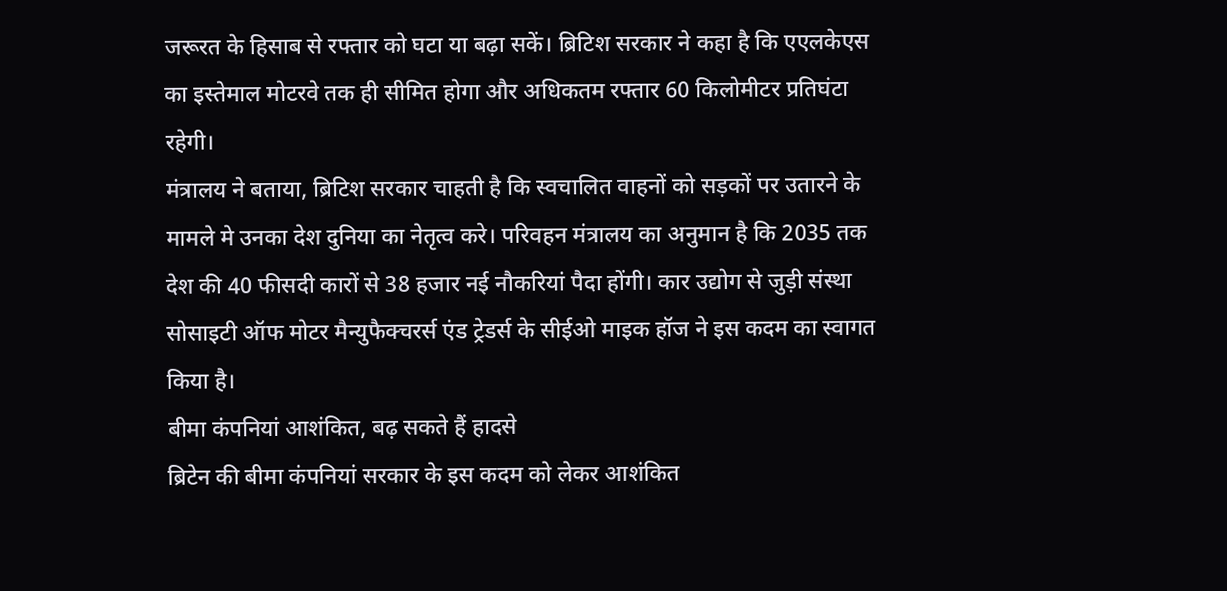जरूरत के हिसाब से रफ्तार को घटा या बढ़ा सकें। ब्रिटिश सरकार ने कहा है कि एएलकेएस का इस्तेमाल मोटरवे तक ही सीमित होगा और अधिकतम रफ्तार 60 किलोमीटर प्रतिघंटा रहेगी।
मंत्रालय ने बताया, ब्रिटिश सरकार चाहती है कि स्वचालित वाहनों को सड़कों पर उतारने के मामले मे उनका देश दुनिया का नेतृत्व करे। परिवहन मंत्रालय का अनुमान है कि 2035 तक देश की 40 फीसदी कारों से 38 हजार नई नौकरियां पैदा होंगी। कार उद्योग से जुड़ी संस्था सोसाइटी ऑफ मोटर मैन्युफैक्चरर्स एंड ट्रेडर्स के सीईओ माइक हॉज ने इस कदम का स्वागत किया है।
बीमा कंपनियां आशंकित, बढ़ सकते हैं हादसे
ब्रिटेन की बीमा कंपनियां सरकार के इस कदम को लेकर आशंकित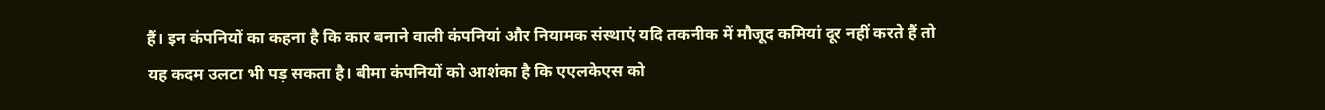हैं। इन कंपनियों का कहना है कि कार बनाने वाली कंपनियां और नियामक संस्थाएं यदि तकनीक में मौजूद कमियां दूर नहीं करते हैं तो यह कदम उलटा भी पड़ सकता है। बीमा कंपनियों को आशंका है कि एएलकेएस को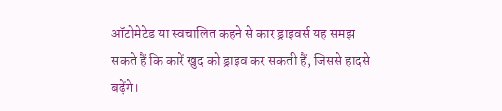ऑटोमेटेड या स्वचालित कहने से कार ड्राइवर्स यह समझ सकते हैं कि कारें खुद को ड्राइव कर सकती हैं, जिससे हादसे बढ़ेंगे।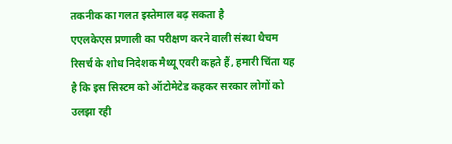तकनीक का गलत इस्तेमाल बढ़ सकता है
एएलकेएस प्रणाली का परीक्षण करने वाली संस्था थैचम रिसर्च के शोध निदेशक मैथ्यू एवरी कहते हैं, हमारी चिंता यह है कि इस सिस्टम को ऑटोमेटेड कहकर सरकार लोगों को उलझा रही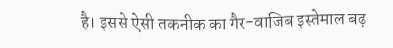है। इससे ऐसी तकनीक का गैर-वाजिब इस्तेमाल बढ़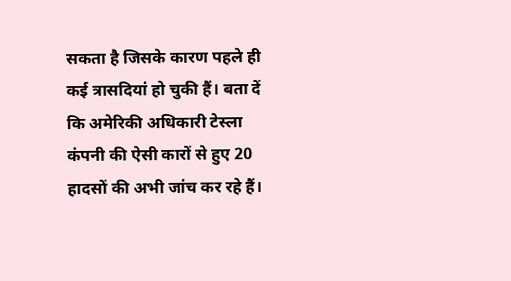सकता है जिसके कारण पहले ही कई त्रासदियां हो चुकी हैं। बता दें कि अमेरिकी अधिकारी टेस्ला कंपनी की ऐसी कारों से हुए 20 हादसों की अभी जांच कर रहे हैं।